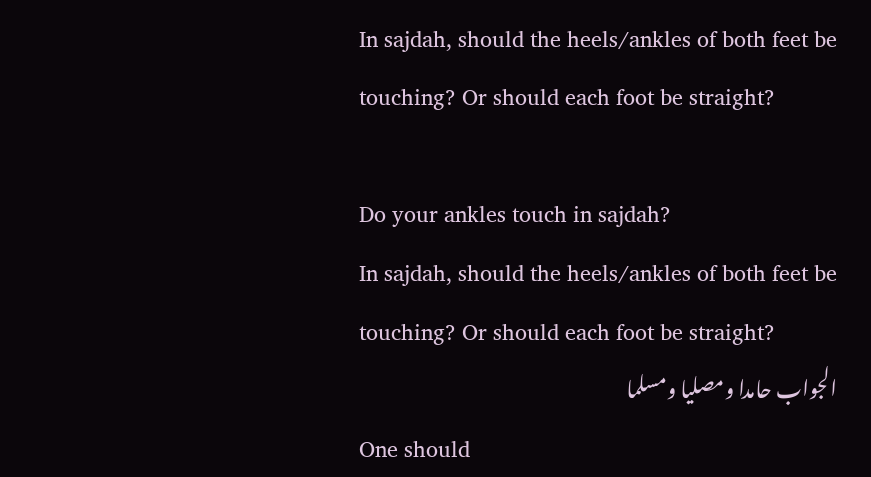In sajdah, should the heels/ankles of both feet be touching? Or should each foot be straight?

Do your ankles touch in sajdah?
In sajdah, should the heels/ankles of both feet be touching? Or should each foot be straight?
الجواب حامدا ومصليا ومسلما
One should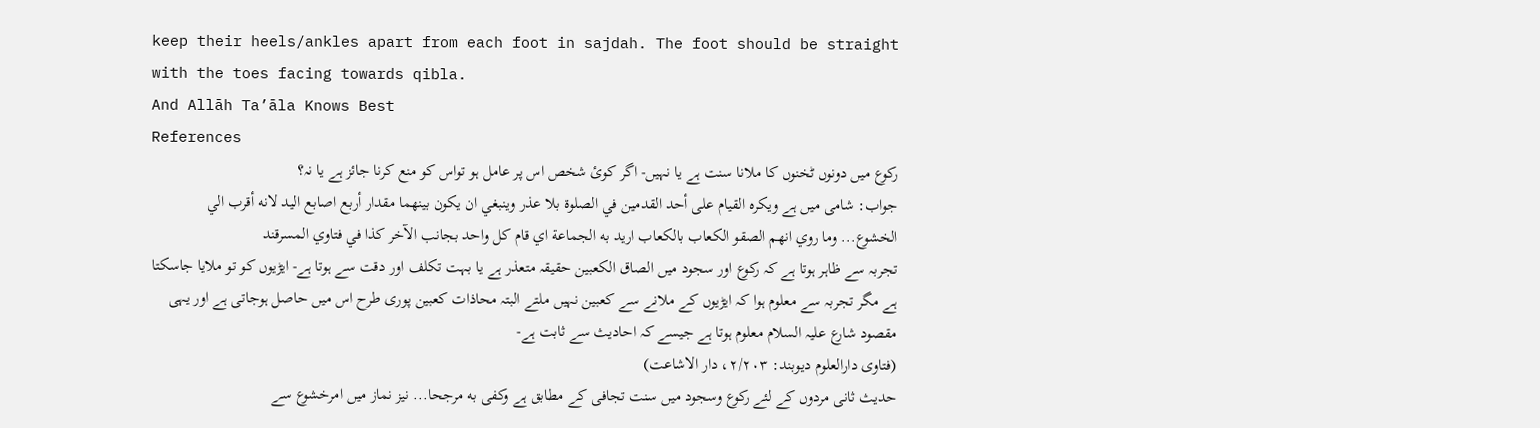keep their heels/ankles apart from each foot in sajdah. The foot should be straight with the toes facing towards qibla.
And Allāh Ta’āla Knows Best
References
رکوع میں دونوں ٹخنوں کا ملانا سنت ہے یا نہیں- اگر کوئ شخص اس پر عامل ہو تواس کو منع کرنا جائز ہے یا نہ؟
جواب: شامی میں ہے ويكره القيام على أحد القدمين في الصلوة بلا عذر وينبغي ان يكون بينهما مقدار أربع اصابع اليد لانه أقرب الي الخشوع... وما روي انهم الصقو الكعاب بالكعاب اريد به الجماعة اي قام كل واحد بجانب الآخر كذا في فتاوي المسرقند
تجربہ سے ظاہر ہوتا ہے کہ رکوع اور سجود میں الصاق الکعبین حقیقہ متعذر ہے یا بہت تکلف اور دقت سے ہوتا ہے- ایڑیوں کو تو ملایا جاسکتا ہے مگر تجربہ سے معلوم ہوا کہ ایڑیوں کے ملانے سے کعبین نہیں ملتے البتہ محاذات کعبین پوری طرح اس میں حاصل ہوجاتی ہے اور یہی مقصود شارع علیہ السلام معلوم ہوتا ہے جیسے کہ احادیث سے ثابت ہے-
(فتاوی دارالعلوم دیوبند: ٢/٢٠٣، دار الاشاعت)
حدیث ثانی مردوں کے لئے رکوع وسجود میں سنت تجافی کے مطابق ہے وکفی به مرجحا... نیز نماز میں امرخشوع سے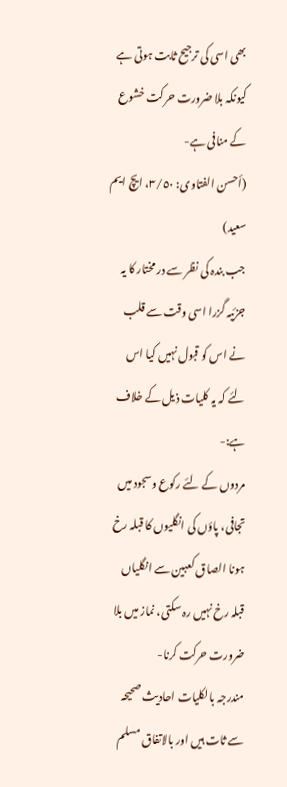بھی اسی کی ترجیح ثابت ہوتی ہے کیونکہ بلا ضرورت حرکت خشوع کے منافی ہے-
(أحسن الفتاوی: ٣/٥٠، ایچ ایم سعید)
جب بندہ کی نظر سے در مختار کا یہ جزئیہ گزرا اسی وقت سے قلب نے اس کو قبول نہیں کیا اس لئے کہ یہ کلیات ذیل کے خلاف ہے:-
مردوں کے لئے رکوع وسجود میں تجافی، پاؤں کی انگلیوں کا قبلہ رخ ہونا الصاق کعبین سے انگلیاں قبلہ رخ نہیں رہ سکتی، نماز میں بلا ضرورت حرکت کرنا-
مندرجہ بالکلیات احادیث صحیحہ سے ثات ہیں اور بالاتفاق مسلم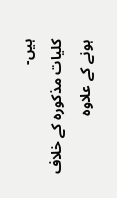ہیں-
کلیات مذکورہ کے خلاف ہونے کے علاوہ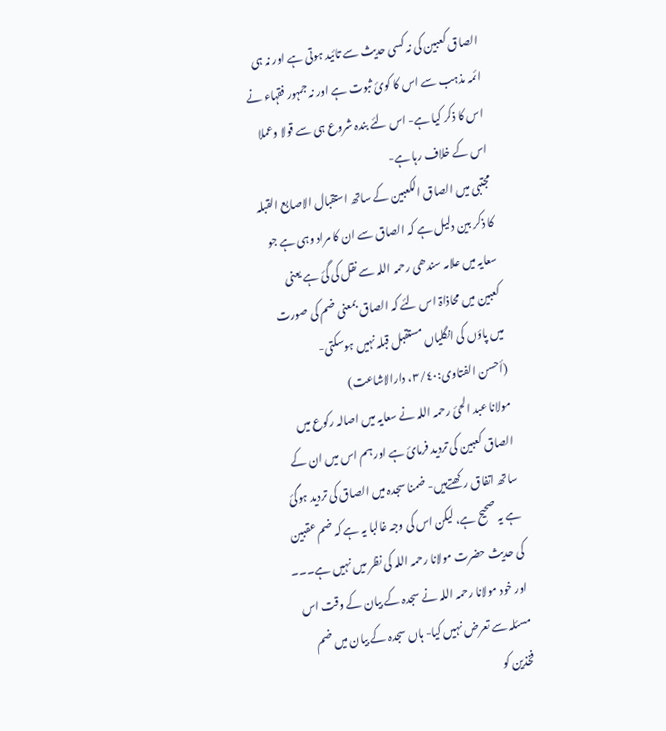الصاق کعبین کی نہ کسی حدیث سے تائید ہوتی ہے اور نہ ہی ائمہ مذہب سے اس کا کوئ ثبوت ہے اور نہ جمہور فقہاء نے اس کا ذکر کیا ہے- اس لئے بندہ شروع ہی سے قولا وعملا اس کے خلاف رہا ہے-
مجتبی میں الصاق الکعبین کے ساتھ استقبال الاصابع القبلہ کا ذکر بین دلیل ہے کہ الصاق سے ان کا مراد وہی ہے جو سعایہ میں علامہ سندھی رحمہ اللہ سے نقل کی گئ ہے یعنی کعبین میں محاذاۃ اس لئے کہ الصاق بمعنی ضم کی صورت میں پاؤں کی انگلیاں مستقبل قبلہ نہیں ہوسکتی-
(أحسن الفتاوی:٣/٤٠، دارالاشاعت)
مولانا عبد الحئ رحمہ اللہ نے سعایہ میں اصالہ رکوع میں الصاق کعبین کی تردید فرمائ ہے اور ہم اس میں ان کے ساتھ اتفاق رکھتےہیں- ضمنا سجدہ میں الصاق کی تردید ہوگئ ہے یہ صحیح ہے، لیکن اس کی وجہ غالبا یہ ہے کہ ضم عقبین کی حدیث حضرت مولانا رحمہ اللہ کی نظر میں نہیں ہے۔۔۔ اور خود مولانا رحمہ اللہ نے سجدہ کے بیان کے وقت اس مسئلہ سے تعرض نہیں کیا- ہاں سجدہ کے بیان میں ضم فخذین کو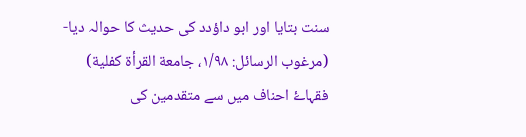سنت بتایا اور ابو داؤدد کی حدیث کا حوالہ دیا-
(مرغوب الرسائل: ١/٩٨، جامعة القرأة كفلية)
فقہاۓ احناف میں سے متقدمین کی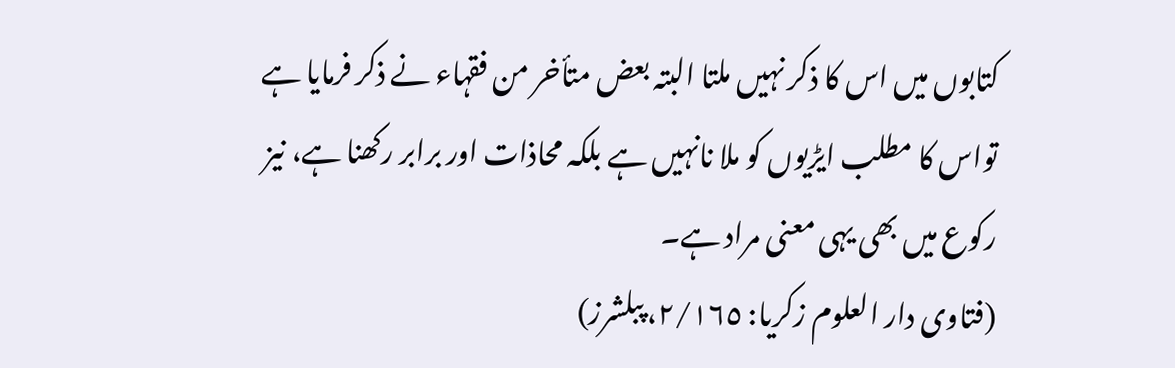کتابوں میں اس کا ذکر نہیں ملتا البتہ بعض متأخر من فقہاء نے ذکر فرمایا ہے تواس کا مطلب ایڑیوں کو ملا نانہیں ہے بلکہ محاذات اور برابر رکھنا ہے، نیز رکوع میں بھی یہی معنی مراد ہے۔
(فتاوی دار العلوم زکریا: ٢/١٦٥، پبلشرز)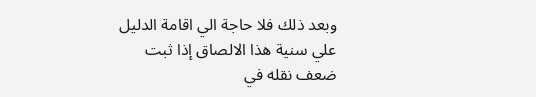وبعد ذلك فلا حاجة الي اقامة الدليل علي سنية هذا الالصاق إذا ثبت ضعف نقله في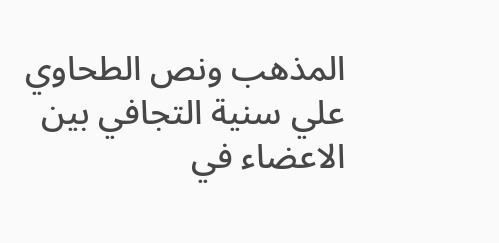المذهب ونص الطحاوي علي سنية التجافي بين الاعضاء في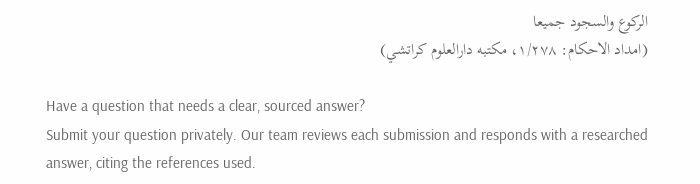الركوع والسجود جميعا
(امداد الاحكام: ١/٢٧٨، مكتبه دارالعلوم كراتشي)

Have a question that needs a clear, sourced answer?
Submit your question privately. Our team reviews each submission and responds with a researched answer, citing the references used.